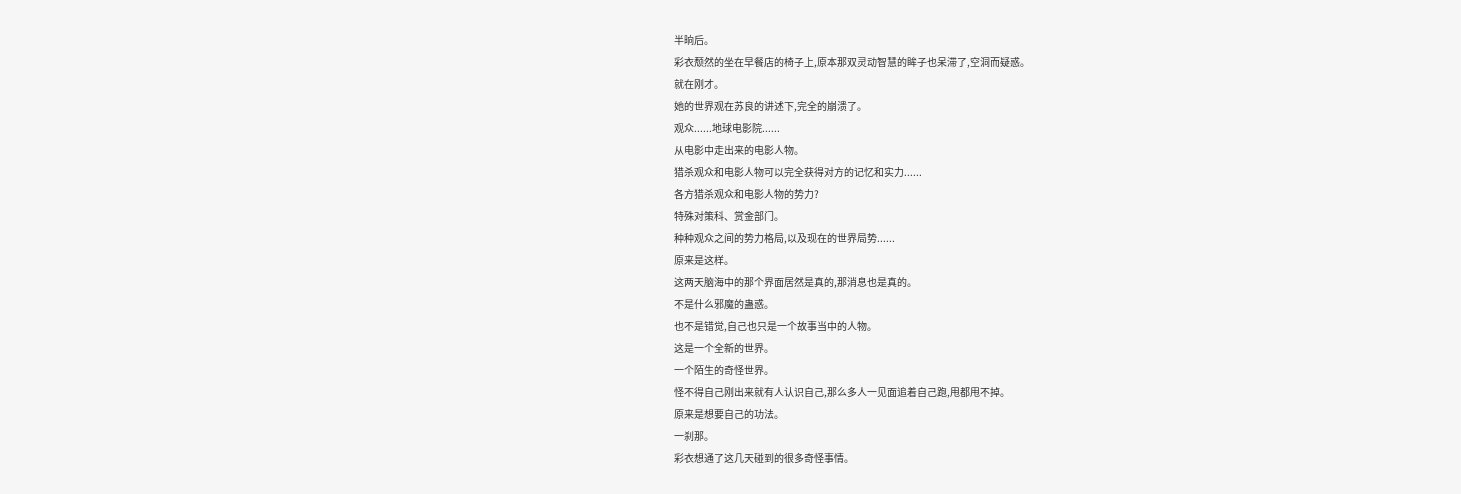半晌后。
彩衣颓然的坐在早餐店的椅子上,原本那双灵动智慧的眸子也呆滞了,空洞而疑惑。
就在刚才。
她的世界观在苏良的讲述下,完全的崩溃了。
观众......地球电影院......
从电影中走出来的电影人物。
猎杀观众和电影人物可以完全获得对方的记忆和实力......
各方猎杀观众和电影人物的势力?
特殊对策科、赏金部门。
种种观众之间的势力格局,以及现在的世界局势......
原来是这样。
这两天脑海中的那个界面居然是真的,那消息也是真的。
不是什么邪魔的蛊惑。
也不是错觉,自己也只是一个故事当中的人物。
这是一个全新的世界。
一个陌生的奇怪世界。
怪不得自己刚出来就有人认识自己,那么多人一见面追着自己跑,甩都甩不掉。
原来是想要自己的功法。
一刹那。
彩衣想通了这几天碰到的很多奇怪事情。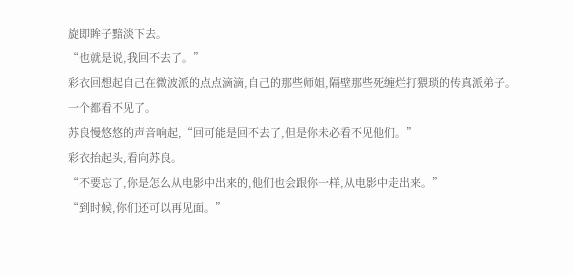旋即眸子黯淡下去。
“也就是说,我回不去了。”
彩衣回想起自己在微波派的点点滴滴,自己的那些师姐,隔壁那些死缠烂打猥琐的传真派弟子。
一个都看不见了。
苏良慢悠悠的声音响起,“回可能是回不去了,但是你未必看不见他们。”
彩衣抬起头,看向苏良。
“不要忘了,你是怎么从电影中出来的,他们也会跟你一样,从电影中走出来。”
“到时候,你们还可以再见面。”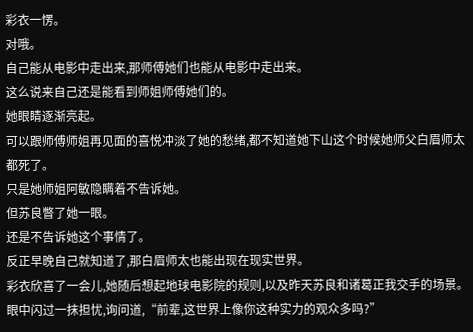彩衣一愣。
对哦。
自己能从电影中走出来,那师傅她们也能从电影中走出来。
这么说来自己还是能看到师姐师傅她们的。
她眼睛逐渐亮起。
可以跟师傅师姐再见面的喜悦冲淡了她的愁绪,都不知道她下山这个时候她师父白眉师太都死了。
只是她师姐阿敏隐瞒着不告诉她。
但苏良瞥了她一眼。
还是不告诉她这个事情了。
反正早晚自己就知道了,那白眉师太也能出现在现实世界。
彩衣欣喜了一会儿,她随后想起地球电影院的规则,以及昨天苏良和诸葛正我交手的场景。
眼中闪过一抹担忧,询问道,“前辈,这世界上像你这种实力的观众多吗?”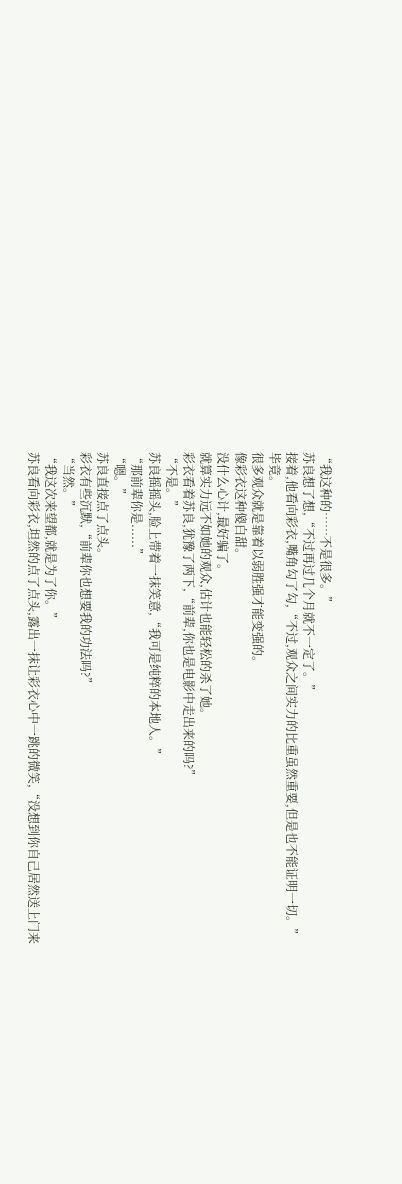“我这种的……不是很多。”
苏良想了想,“不过再过几个月就不一定了。”
接着,他看向彩衣,嘴角勾了勾,“不过,观众之间实力的比重虽然重要,但是也不能证明一切。”
毕竟。
很多观众就是靠着以弱胜强才能变强的。
像彩衣这种傻白甜。
没什么心计,最好骗了。
就算实力远不如她的观众,估计也能轻松的杀了她。
彩衣看着苏良,犹豫了两下,“前辈,你也是电影中走出来的吗?”
“不是。”
苏良摇摇头,脸上带着一抹笑意,“我可是纯粹的本地人。”
“那前辈你是......”
“嗯。”
苏良直接点了点头。
彩衣有些沉默,“前辈你也想要我的功法吗?”
“当然。”
“我这次来望都,就是为了你。”
苏良看向彩衣,坦然的点了点头,露出一抹让彩衣心中一跳的微笑,“没想到你自己居然送上门来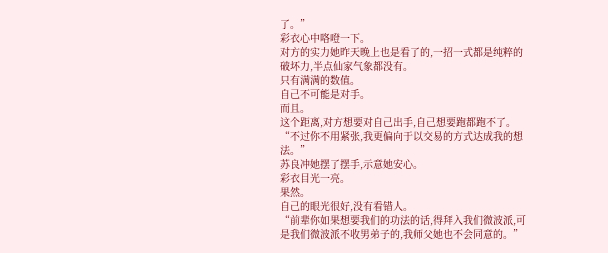了。”
彩衣心中咯噔一下。
对方的实力她昨天晚上也是看了的,一招一式都是纯粹的破坏力,半点仙家气象都没有。
只有满满的数值。
自己不可能是对手。
而且。
这个距离,对方想要对自己出手,自己想要跑都跑不了。
“不过你不用紧张,我更偏向于以交易的方式达成我的想法。”
苏良冲她摆了摆手,示意她安心。
彩衣目光一亮。
果然。
自己的眼光很好,没有看错人。
“前辈你如果想要我们的功法的话,得拜入我们微波派,可是我们微波派不收男弟子的,我师父她也不会同意的。”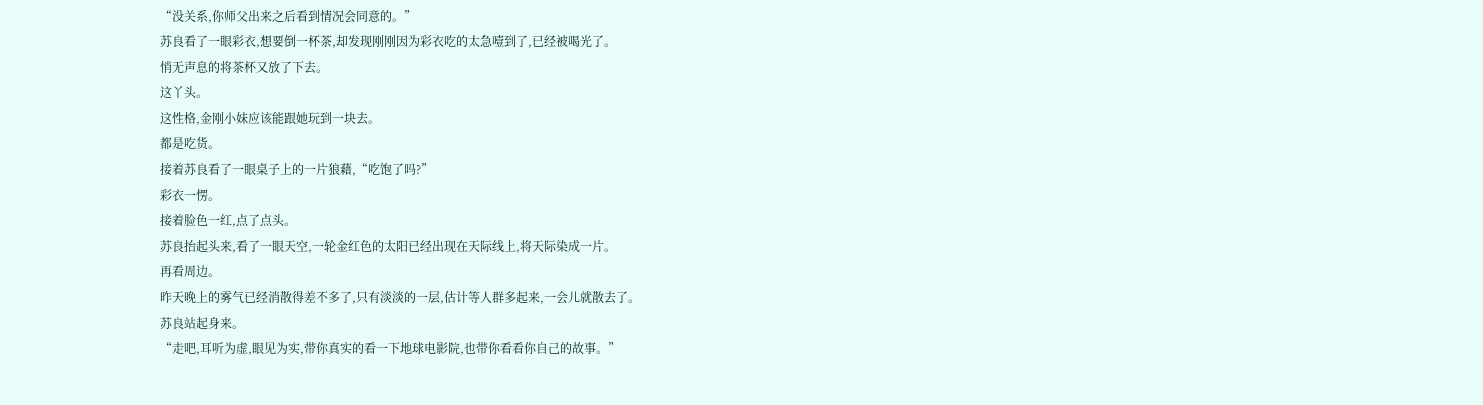“没关系,你师父出来之后看到情况会同意的。”
苏良看了一眼彩衣,想要倒一杯茶,却发现刚刚因为彩衣吃的太急噎到了,已经被喝光了。
悄无声息的将茶杯又放了下去。
这丫头。
这性格,金刚小妹应该能跟她玩到一块去。
都是吃货。
接着苏良看了一眼桌子上的一片狼藉,“吃饱了吗?”
彩衣一愣。
接着脸色一红,点了点头。
苏良抬起头来,看了一眼天空,一轮金红色的太阳已经出现在天际线上,将天际染成一片。
再看周边。
昨天晚上的雾气已经消散得差不多了,只有淡淡的一层,估计等人群多起来,一会儿就散去了。
苏良站起身来。
“走吧,耳听为虚,眼见为实,带你真实的看一下地球电影院,也带你看看你自己的故事。”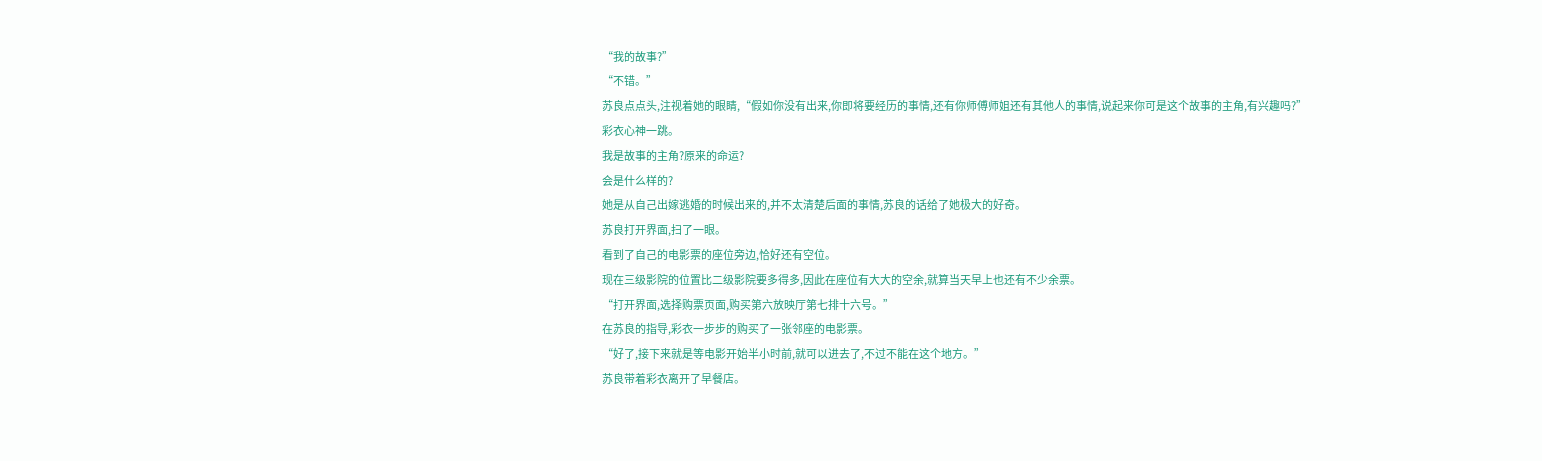“我的故事?”
“不错。”
苏良点点头,注视着她的眼睛,“假如你没有出来,你即将要经历的事情,还有你师傅师姐还有其他人的事情,说起来你可是这个故事的主角,有兴趣吗?”
彩衣心神一跳。
我是故事的主角?原来的命运?
会是什么样的?
她是从自己出嫁逃婚的时候出来的,并不太清楚后面的事情,苏良的话给了她极大的好奇。
苏良打开界面,扫了一眼。
看到了自己的电影票的座位旁边,恰好还有空位。
现在三级影院的位置比二级影院要多得多,因此在座位有大大的空余,就算当天早上也还有不少余票。
“打开界面,选择购票页面,购买第六放映厅第七排十六号。”
在苏良的指导,彩衣一步步的购买了一张邻座的电影票。
“好了,接下来就是等电影开始半小时前,就可以进去了,不过不能在这个地方。”
苏良带着彩衣离开了早餐店。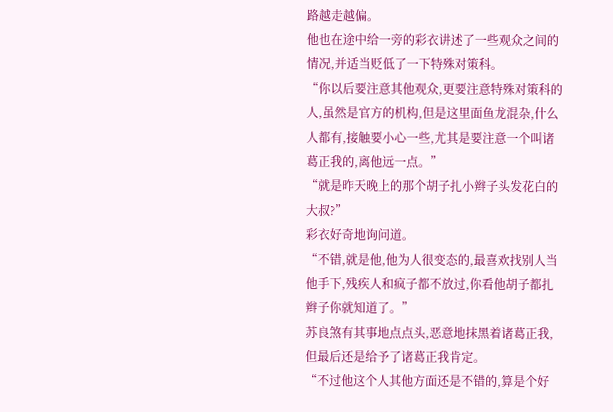路越走越偏。
他也在途中给一旁的彩衣讲述了一些观众之间的情况,并适当贬低了一下特殊对策科。
“你以后要注意其他观众,更要注意特殊对策科的人,虽然是官方的机构,但是这里面鱼龙混杂,什么人都有,接触要小心一些,尤其是要注意一个叫诸葛正我的,离他远一点。”
“就是昨天晚上的那个胡子扎小辫子头发花白的大叔?”
彩衣好奇地询问道。
“不错,就是他,他为人很变态的,最喜欢找别人当他手下,残疾人和疯子都不放过,你看他胡子都扎辫子你就知道了。”
苏良煞有其事地点点头,恶意地抹黑着诸葛正我,但最后还是给予了诸葛正我肯定。
“不过他这个人其他方面还是不错的,算是个好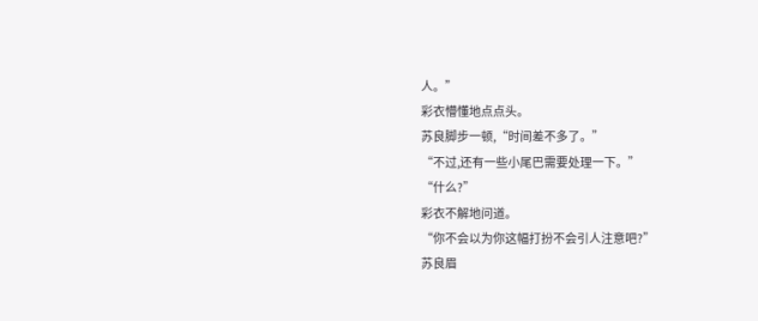人。”
彩衣懵懂地点点头。
苏良脚步一顿,“时间差不多了。”
“不过,还有一些小尾巴需要处理一下。”
“什么?”
彩衣不解地问道。
“你不会以为你这幅打扮不会引人注意吧?”
苏良眉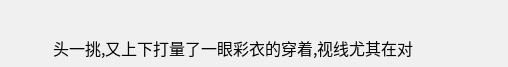头一挑,又上下打量了一眼彩衣的穿着,视线尤其在对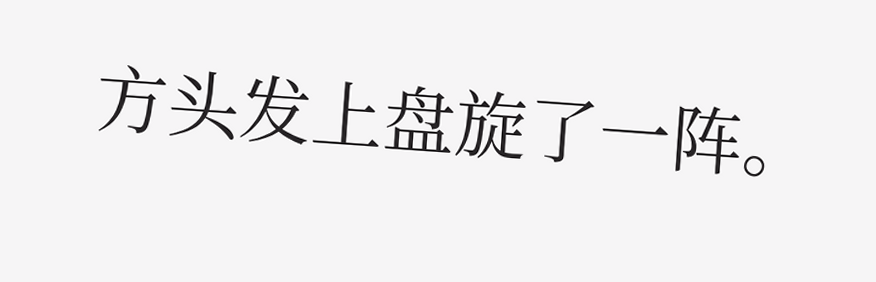方头发上盘旋了一阵。